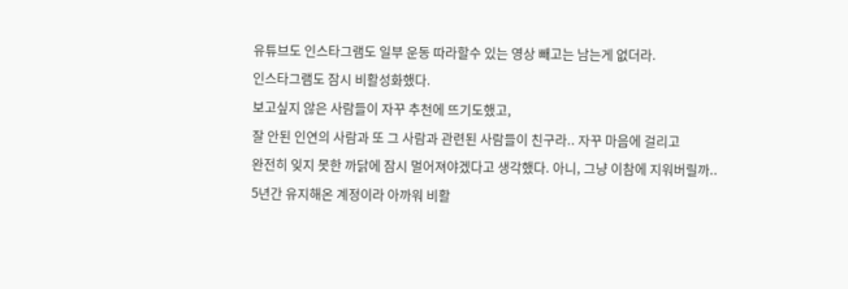유튜브도 인스타그램도 일부 운동 따라할수 있는 영상 빼고는 남는게 없더라.
인스타그램도 잠시 비활성화했다.
보고싶지 않은 사람들이 자꾸 추천에 뜨기도했고,
잘 안된 인연의 사람과 또 그 사람과 관련된 사람들이 친구라.. 자꾸 마음에 걸리고
완전히 잊지 못한 까닭에 잠시 멀어져야겠다고 생각했다. 아니, 그냥 이참에 지워버릴까..
5년간 유지해온 계정이라 아까워 비활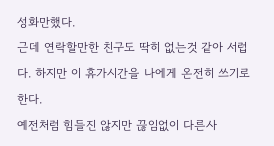성화만했다.
근데 연락할만한 친구도 딱히 없는것 같아 서럽다. 하지만 이 휴가시간을 나에게 온전히 쓰기로 한다.
예전처럼 힘들진 않지만 끊임없이 다른사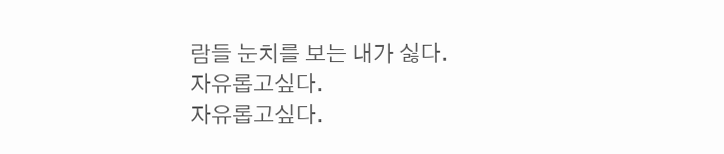람들 눈치를 보는 내가 싫다.
자유롭고싶다.
자유롭고싶다.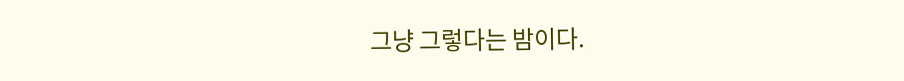그냥 그렇다는 밤이다.